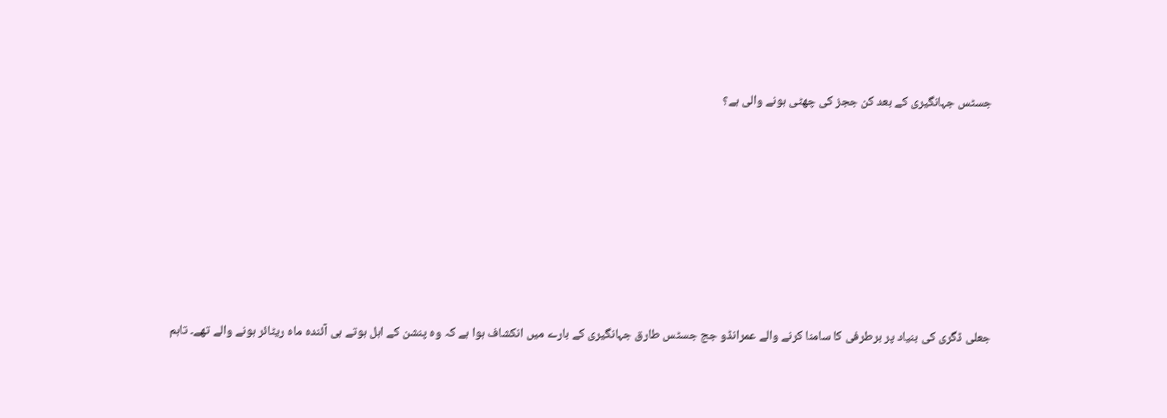جسٹس جہانگیری کے بعد کن ججز کی چھٹی ہونے والی ہے؟







جعلی ڈگری کی بنیاد پر برطرفی کا سامنا کرنے والے عمرانڈو جج جسٹس طارق جہانگیری کے بارے میں انکشاف ہوا ہے کہ وہ پنشن کے اہل ہوتے ہی آئندہ ماہ ریٹائر ہونے والے تھے۔ تاہم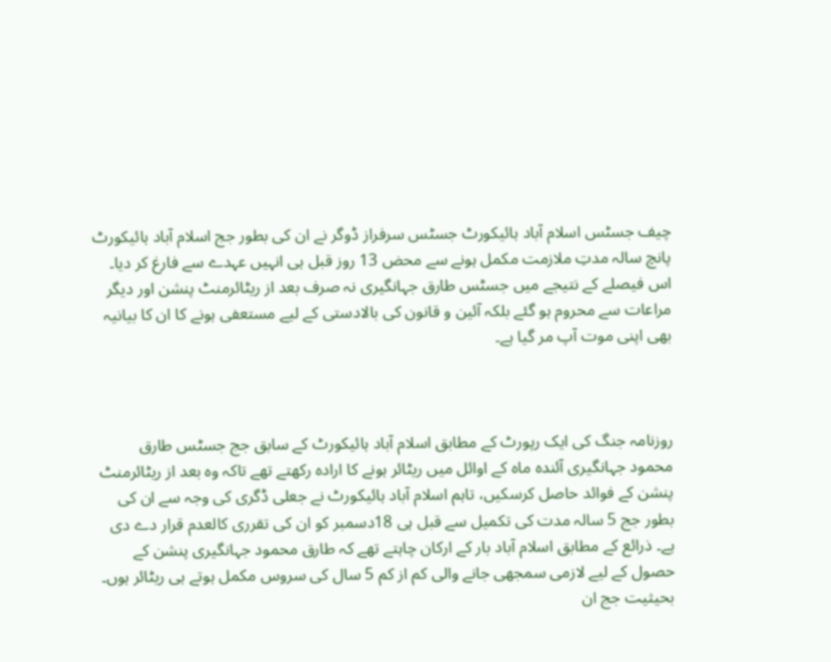چیف جسٹس اسلام آباد ہائیکورٹ جسٹس سرفراز ڈوگر نے ان کی بطور جج اسلام آباد ہائیکورٹ پانچ سالہ مدتِ ملازمت مکمل ہونے سے محض 13 روز قبل ہی انہیں عہدے سے فارغ کر دیا۔ اس فیصلے کے نتیجے میں جسٹس طارق جہانگیری نہ صرف بعد از ریٹائرمنٹ پنشن اور دیگر مراعات سے محروم ہو گئے بلکہ آئین و قانون کی بالادستی کے لیے مستعفی ہونے کا ان کا بیانیہ بھی اپنی موت آپ مر گیا ہے۔



روزنامہ جنگ کی ایک رپورٹ کے مطابق اسلام آباد ہائیکورٹ کے سابق جج جسٹس طارق محمود جہانگیری آئندہ ماہ کے اوائل میں ریٹائر ہونے کا ارادہ رکھتے تھے تاکہ وہ بعد از ریٹائرمنٹ پنشن کے فوائد حاصل کرسکیں، تاہم اسلام آباد ہائیکورٹ نے جعلی ڈگری کی وجہ سے ان کی بطور جج 5 سالہ مدت کی تکمیل سے قبل ہی 18دسمبر کو ان کی تقرری کالعدم قرار دے دی ہے۔ ذرائع کے مطابق اسلام آباد بار کے ارکان چاہتے تھے کہ طارق محمود جہانگیری پنشن کے حصول کے لیے لازمی سمجھی جانے والی کم از کم 5 سال کی سروس مکمل ہوتے ہی ریٹائر ہوں۔ بحیثیت جج ان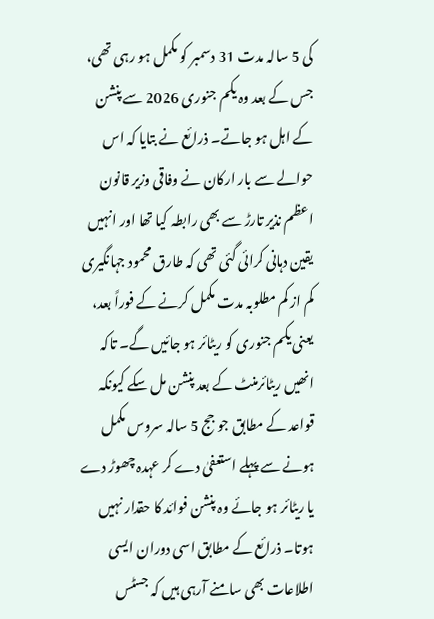کی 5 سالہ مدت 31 دسمبر کو مکمل ہو رہی تھی، جس کے بعد وہ یکم جنوری 2026 سے پنشن کے اہل ہو جاتے۔ ذرائع نے بتایا کہ اس حوالے سے بار ارکان نے وفاقی وزیر قانون اعظم نذیر تارڑ سے بھی رابطہ کیا تھا اور انہیں یقین دہانی کرائی گئی تھی کہ طارق محمود جہانگیری کم از کم مطلوبہ مدت مکمل کرنے کے فوراً بعد، یعنی یکم جنوری کو ریٹائر ہو جائیں گے۔ تاکہ انھیں ریٹائرمنٹ کے بعد پنشن مل سکے کیونکہ قواعد کے مطابق جو جج 5 سالہ سروس مکمل ہونے سے پہلے استعفیٰ دے کر عہدہ چھوڑ دے یا ریٹائر ہو جائے وہ پنشن فوائد کا حقدار نہیں ہوتا۔ ذرائع کے مطابق اسی دوران ایسی اطلاعات بھی سامنے آرہی ہیں کہ جسٹس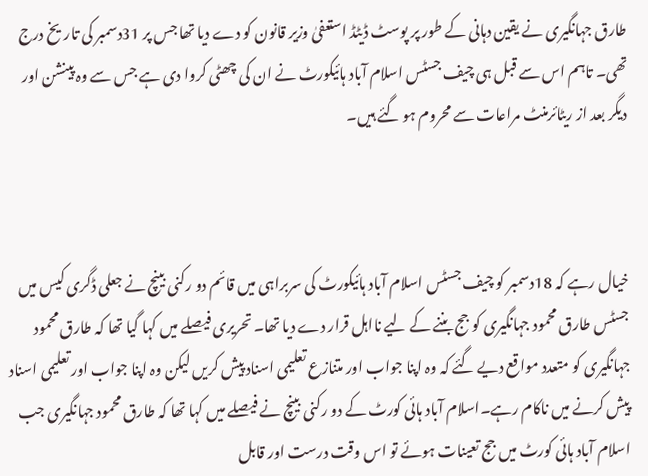طارق جہانگیری نے یقین دہانی کے طور پر پوسٹ ڈیٹڈ استعفیٰ وزیر قانون کو دے دیا تھا جس پر 31دسمبر کی تاریخ درج تھی۔ تاہم اس سے قبل ہی چیف جسٹس اسلام آباد ہائیکورٹ نے ان کی چھٹی کروا دی ہے جس سے وہ پینشن اور دیگر بعد از ریٹائرمنٹ مراعات سے محروم ہو گئے ہیں۔



خیال رہے کہ 18دسمبر کو چیف جسٹس اسلام آباد ہائیکورٹ کی سربراہی میں قائم دو رکنی بینچ نے جعلی ڈگری کیس میں جسٹس طارق محمود جہانگیری کو جج بننے کے لیے نااہل قرار دے دیا تھا۔ تحریری فیصلے میں کہا گیا تھا کہ طارق محمود جہانگیری کو متعدد مواقع دیے گئے کہ وہ اپنا جواب اور متنازع تعلیمی اسناد پیش کریں لیکن وہ اپنا جواب اور تعلیمی اسناد پیش کرنے میں ناکام رہے۔اسلام آباد ہائی کورٹ کے دو رکنی بینچ نے فیصلے میں کہا تھا کہ طارق محمود جہانگیری جب اسلام آباد ہائی کورٹ میں جج تعینات ہوئے تو اس وقت درست اور قابل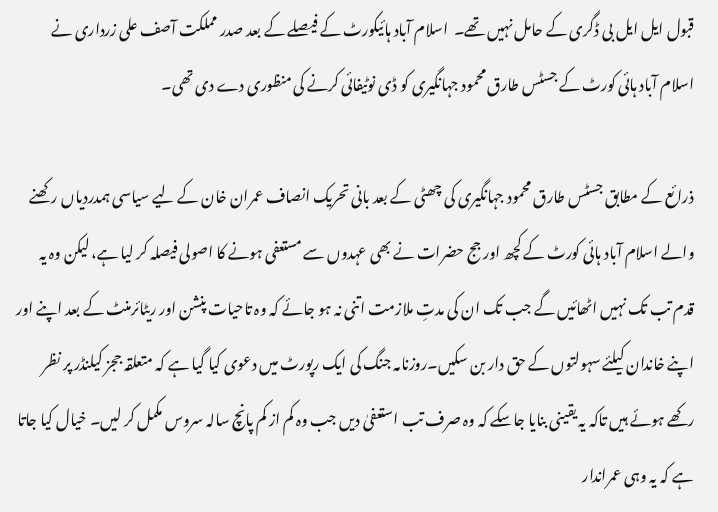قبول ایل ایل بی ڈگری کے حامل نہیں تھے۔  اسلام آباد ہائیکورٹ کے فیصلے کے بعد صدر مملکت آصف علی زرداری نے اسلام آباد ہائی کورٹ کے جسٹس طارق محمود جہانگیری کو ڈی نوٹیفائی کرنے کی منظوری دے دی تھی۔

ذرائع کے مطابق جسٹس طارق محمود جہانگیری کی چھٹی کے بعد بانی تحریک انصاف عمران خان کے لیے سیاسی ہمدردیاں رکھنے والے اسلام آباد ہائی کورٹ کے کچھ اور جج حضرات نے بھی عہدوں سے مستعفی ہونے کا اصولی فیصلہ کر لیا ہے، لیکن وہ یہ قدم تب تک نہیں اٹھائیں گے جب تک ان کی مدتِ ملازمت اتنی نہ ہو جائے کہ وہ تاحیات پنشن اور ریٹائرمنٹ کے بعد اپنے اور اپنے خاندان کیلئے سہولتوں کے حق دار بن سکیں۔روزنامہ جنگ کی ایک رپورٹ میں دعوی کیا گیا ہے کہ متعلقہ ججز کیلنڈر پر نظر رکھے ہوئے ہیں تاکہ یہ یقینی بنایا جاسکے کہ وہ صرف تب استعفیٰ دیں جب وہ کم از کم پانچ سالہ سروس مکمل کر لیں۔ خیال کیا جاتا ہے کہ یہ وہی عمراندار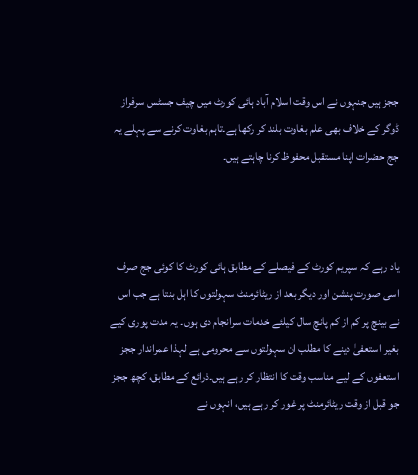ججز ہیں جنہوں نے اس وقت اسلام آباد ہائی کورٹ میں چیف جسٹس سرفراز ڈوگر کے خلاف بھی علم بغاوت بلند کر رکھا ہے۔تاہم بغاوت کرنے سے پہلے یہ جج حضرات اپنا مستقبل محفوظ کرنا چاہتے ہیں۔



یاد رہے کہ سپریم کورٹ کے فیصلے کے مطابق ہائی کورٹ کا کوئی جج صرف اسی صورت پنشن اور دیگر بعد از ریٹائرمنٹ سہولتوں کا اہل بنتا ہے جب اس نے بینچ پر کم از کم پانچ سال کیلئے خدمات سرانجام دی ہوں۔ یہ مدت پوری کیے بغیر استعفیٰ دینے کا مطلب ان سہولتوں سے محرومی ہے لہذا عمراندار ججز استعفوں کے لیے مناسب وقت کا انتظار کر رہے ہیں۔ذرائع کے مطابق، کچھ ججز جو قبل از وقت ریٹائرمنٹ پر غور کر رہے ہیں، انہوں نے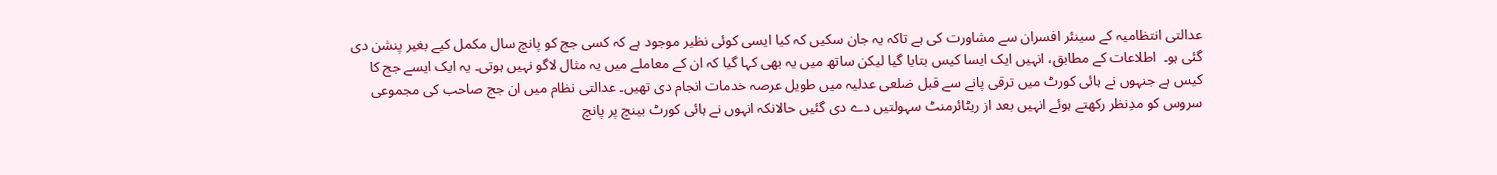عدالتی انتظامیہ کے سینئر افسران سے مشاورت کی ہے تاکہ یہ جان سکیں کہ کیا ایسی کوئی نظیر موجود ہے کہ کسی جج کو پانچ سال مکمل کیے بغیر پنشن دی گئی ہو۔  اطلاعات کے مطابق، انہیں ایک ایسا کیس بتایا گیا لیکن ساتھ میں یہ بھی کہا گیا کہ ان کے معاملے میں یہ مثال لاگو نہیں ہوتی۔ یہ ایک ایسے جج کا کیس ہے جنہوں نے ہائی کورٹ میں ترقی پانے سے قبل ضلعی عدلیہ میں طویل عرصہ خدمات انجام دی تھیں۔ عدالتی نظام میں ان جج صاحب کی مجموعی سروس کو مدِنظر رکھتے ہوئے انہیں بعد از ریٹائرمنٹ سہولتیں دے دی گئیں حالانکہ انہوں نے ہائی کورٹ بینچ پر پانچ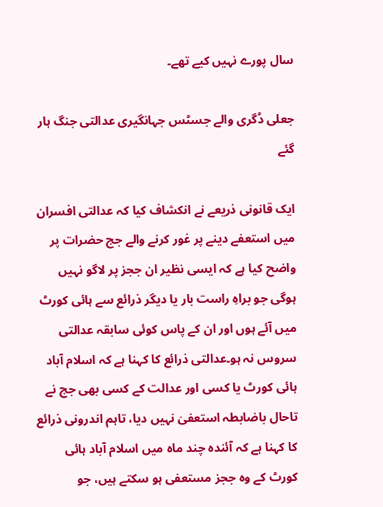سال پورے نہیں کیے تھے۔

جعلی ڈگری والے جسٹس جہانگیری عدالتی جنگ ہار گئے

ایک قانونی ذریعے نے انکشاف کیا کہ عدالتی افسران میں استعفے دینے پر غور کرنے والے جج حضرات پر واضح کیا ہے کہ ایسی نظیر ان ججز پر لاگو نہیں ہوگی جو براہِ راست بار یا دیگر ذرائع سے ہائی کورٹ میں آئے ہوں اور ان کے پاس کوئی سابقہ عدالتی سروس نہ ہو۔عدالتی ذرائع کا کہنا ہے کہ اسلام آباد ہائی کورٹ یا کسی اور عدالت کے کسی بھی جج نے تاحال باضابطہ استعفیٰ نہیں دیا، تاہم اندرونی ذرائع کا کہنا ہے کہ آئندہ چند ماہ میں اسلام آباد ہائی کورٹ کے وہ ججز مستعفی ہو سکتے ہیں، جو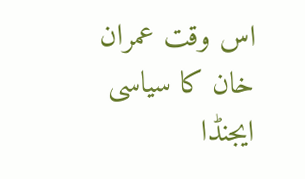اس وقت عمران خان کا سیاسی ایجنڈا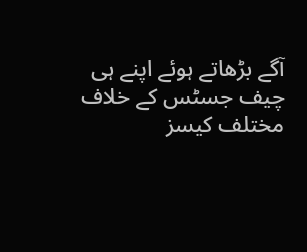آگے بڑھاتے ہوئے اپنے ہی چیف جسٹس کے خلاف مختلف کیسز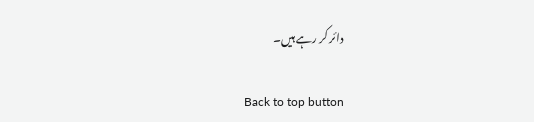دائر کر رہے ہیں۔

Back to top button